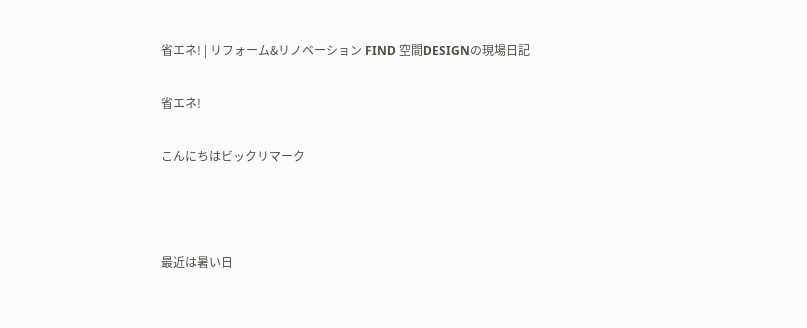省エネ! | リフォーム&リノベーション FIND 空間DESIGNの現場日記

省エネ!

こんにちはビックリマーク



最近は暑い日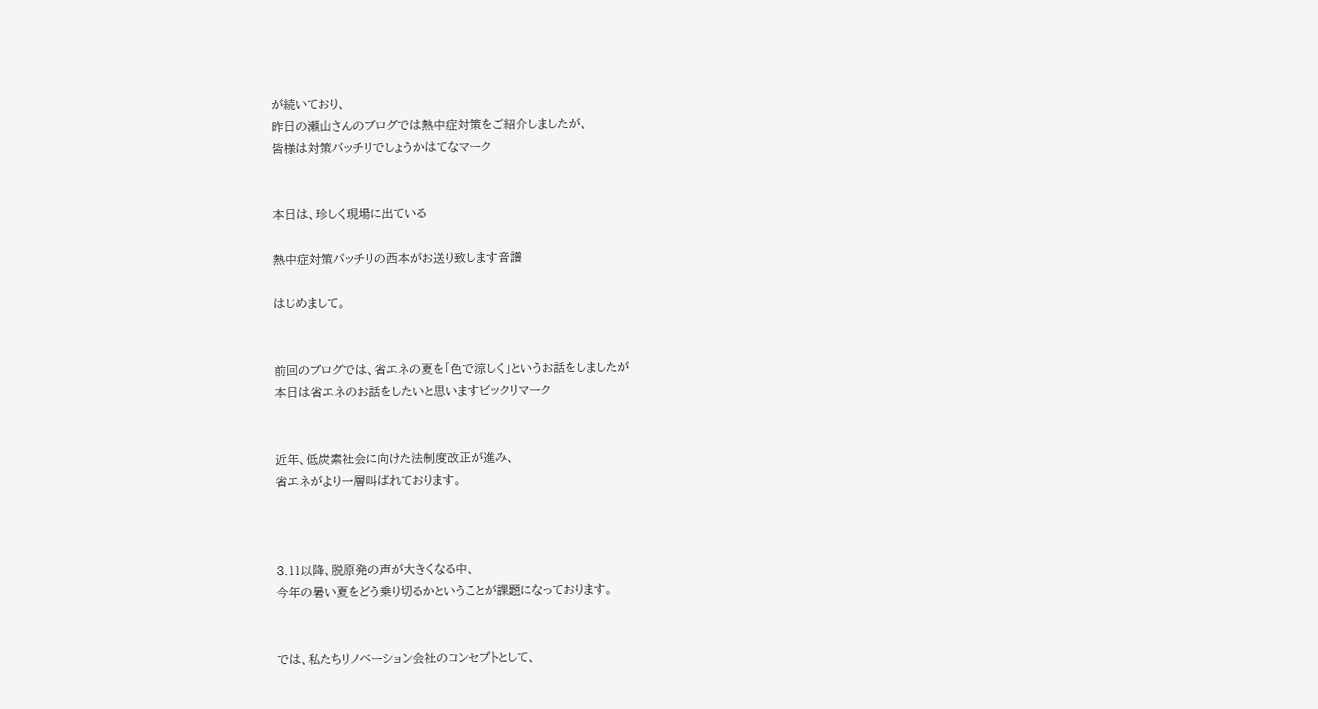が続いており、
昨日の瀬山さんのブログでは熱中症対策をご紹介しましたが、
皆様は対策バッチリでしょうかはてなマーク


本日は、珍しく現場に出ている

熱中症対策バッチリの西本がお送り致します音譜

はじめまして。


前回のブログでは、省エネの夏を「色で涼しく」というお話をしましたが
本日は省エネのお話をしたいと思いますビックリマーク


近年、低炭素社会に向けた法制度改正が進み、
省エネがより一層叫ばれております。



3.11以降、脱原発の声が大きくなる中、
今年の暑い夏をどう乗り切るかということが課題になっております。


では、私たちリノベーション会社のコンセプトとして、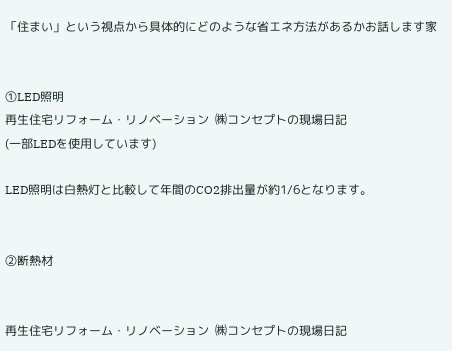「住まい」という視点から具体的にどのような省エネ方法があるかお話します家


①LED照明
再生住宅リフォーム・リノベーション  ㈱コンセプトの現場日記
(一部LEDを使用しています)

LED照明は白熱灯と比較して年間のCO2排出量が約1/6となります。


②断熱材


再生住宅リフォーム・リノベーション  ㈱コンセプトの現場日記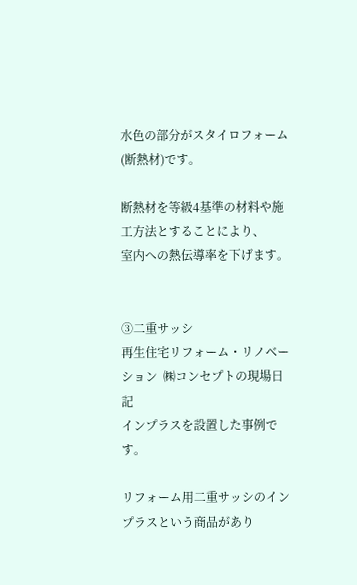水色の部分がスタイロフォーム(断熱材)です。

断熱材を等級4基準の材料や施工方法とすることにより、
室内への熱伝導率を下げます。


③二重サッシ
再生住宅リフォーム・リノベーション  ㈱コンセプトの現場日記
インプラスを設置した事例です。

リフォーム用二重サッシのインプラスという商品があり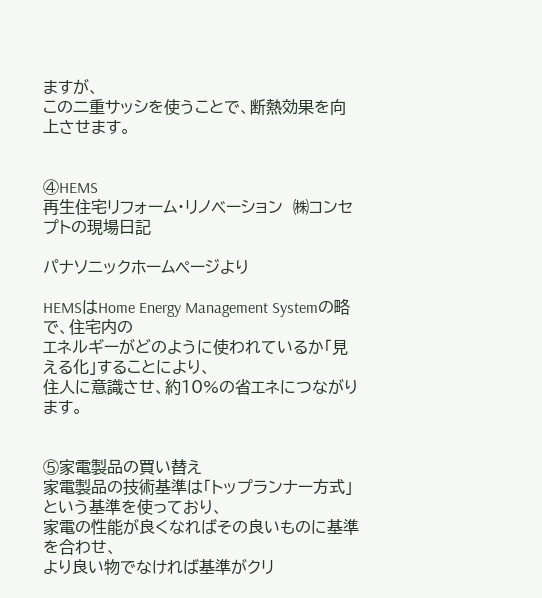ますが、
この二重サッシを使うことで、断熱効果を向上させます。


④HEMS
再生住宅リフォーム・リノベーション  ㈱コンセプトの現場日記

パナソニックホームページより

HEMSはHome Energy Management Systemの略で、住宅内の
エネルギーがどのように使われているか「見える化」することにより、
住人に意識させ、約10%の省エネにつながります。


⑤家電製品の買い替え
家電製品の技術基準は「トップランナー方式」という基準を使っており、
家電の性能が良くなればその良いものに基準を合わせ、
より良い物でなければ基準がクリ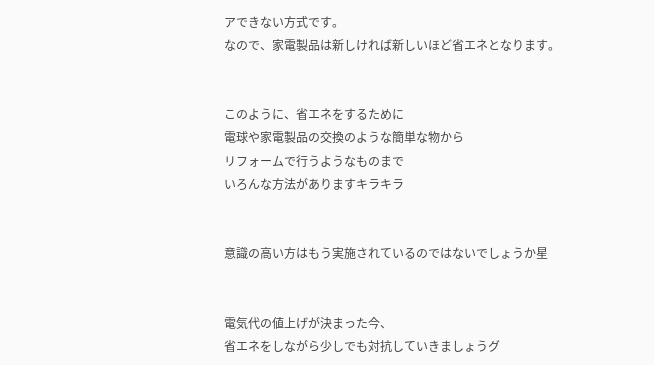アできない方式です。
なので、家電製品は新しければ新しいほど省エネとなります。


このように、省エネをするために
電球や家電製品の交換のような簡単な物から
リフォームで行うようなものまで
いろんな方法がありますキラキラ


意識の高い方はもう実施されているのではないでしょうか星


電気代の値上げが決まった今、
省エネをしながら少しでも対抗していきましょうグ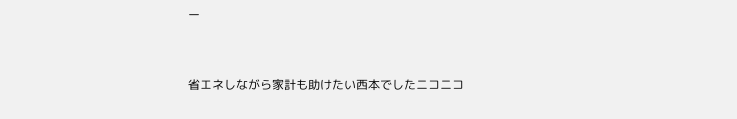ー


省エネしながら家計も助けたい西本でしたニコニコ